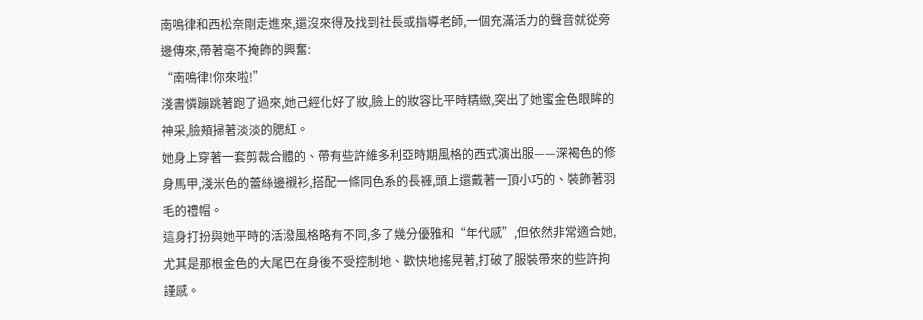南鳴律和西松奈剛走進來,還沒來得及找到社長或指導老師,一個充滿活力的聲音就從旁邊傳來,帶著毫不掩飾的興奮:
“南鳴律!你來啦!”
淺書憐蹦跳著跑了過來,她己經化好了妝,臉上的妝容比平時精緻,突出了她蜜金色眼眸的神采,臉頰掃著淡淡的腮紅。
她身上穿著一套剪裁合體的、帶有些許維多利亞時期風格的西式演出服——深褐色的修身馬甲,淺米色的蕾絲邊襯衫,搭配一條同色系的長褲,頭上還戴著一頂小巧的、裝飾著羽毛的禮帽。
這身打扮與她平時的活潑風格略有不同,多了幾分優雅和“年代感”,但依然非常適合她,尤其是那根金色的大尾巴在身後不受控制地、歡快地搖晃著,打破了服裝帶來的些許拘謹感。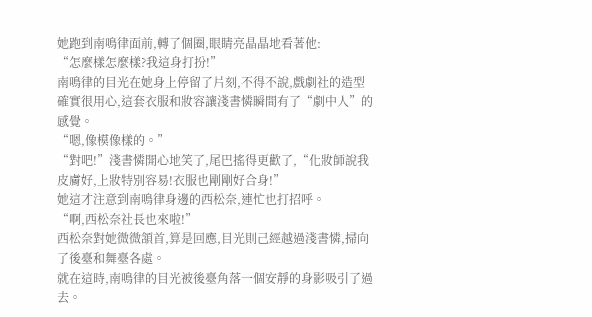她跑到南鳴律面前,轉了個圈,眼睛亮晶晶地看著他:
“怎麼樣怎麼樣?我這身打扮!”
南鳴律的目光在她身上停留了片刻,不得不說,戲劇社的造型確實很用心,這套衣服和妝容讓淺書憐瞬間有了“劇中人”的感覺。
“嗯,像模像樣的。”
“對吧!”淺書憐開心地笑了,尾巴搖得更歡了,“化妝師說我皮膚好,上妝特別容易!衣服也剛剛好合身!”
她這才注意到南鳴律身邊的西松奈,連忙也打招呼。
“啊,西松奈社長也來啦!”
西松奈對她微微頷首,算是回應,目光則己經越過淺書憐,掃向了後臺和舞臺各處。
就在這時,南鳴律的目光被後臺角落一個安靜的身影吸引了過去。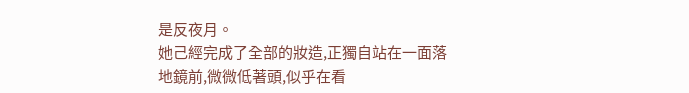是反夜月。
她己經完成了全部的妝造,正獨自站在一面落地鏡前,微微低著頭,似乎在看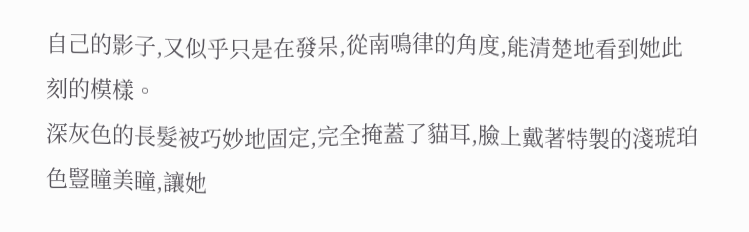自己的影子,又似乎只是在發呆,從南鳴律的角度,能清楚地看到她此刻的模樣。
深灰色的長髮被巧妙地固定,完全掩蓋了貓耳,臉上戴著特製的淺琥珀色豎瞳美瞳,讓她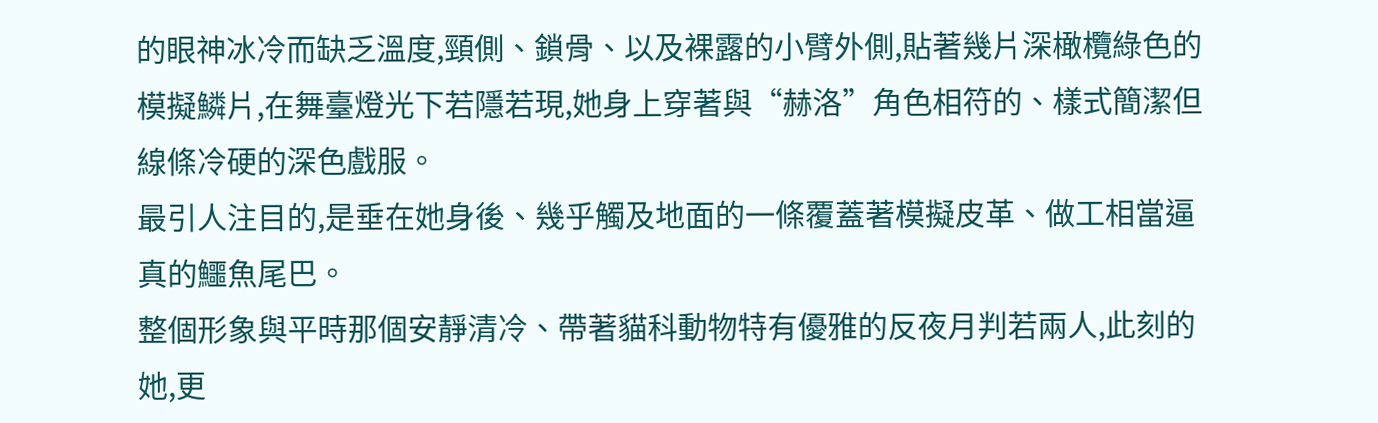的眼神冰冷而缺乏溫度,頸側、鎖骨、以及裸露的小臂外側,貼著幾片深橄欖綠色的模擬鱗片,在舞臺燈光下若隱若現,她身上穿著與“赫洛”角色相符的、樣式簡潔但線條冷硬的深色戲服。
最引人注目的,是垂在她身後、幾乎觸及地面的一條覆蓋著模擬皮革、做工相當逼真的鱷魚尾巴。
整個形象與平時那個安靜清冷、帶著貓科動物特有優雅的反夜月判若兩人,此刻的她,更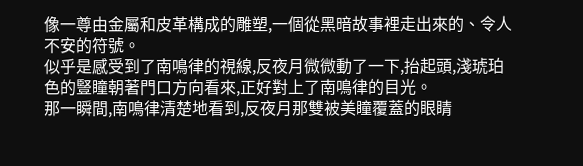像一尊由金屬和皮革構成的雕塑,一個從黑暗故事裡走出來的、令人不安的符號。
似乎是感受到了南鳴律的視線,反夜月微微動了一下,抬起頭,淺琥珀色的豎瞳朝著門口方向看來,正好對上了南鳴律的目光。
那一瞬間,南鳴律清楚地看到,反夜月那雙被美瞳覆蓋的眼睛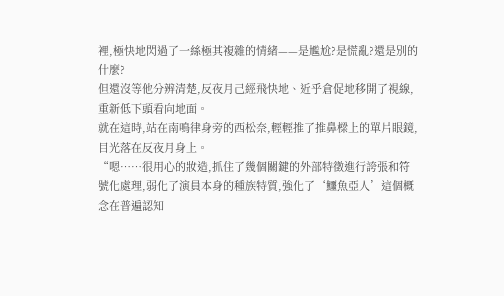裡,極快地閃過了一絲極其複雜的情緒——是尷尬?是慌亂?還是別的什麼?
但還沒等他分辨清楚,反夜月己經飛快地、近乎倉促地移開了視線,重新低下頭看向地面。
就在這時,站在南鳴律身旁的西松奈,輕輕推了推鼻樑上的單片眼鏡,目光落在反夜月身上。
“嗯……很用心的妝造,抓住了幾個關鍵的外部特徵進行誇張和符號化處理,弱化了演員本身的種族特質,強化了‘鱷魚亞人’這個概念在普遍認知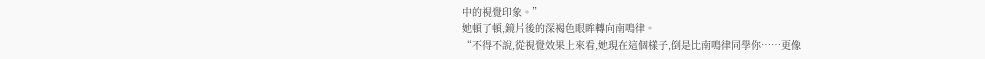中的視覺印象。”
她頓了頓,鏡片後的深褐色眼眸轉向南鳴律。
“不得不說,從視覺效果上來看,她現在這個樣子,倒是比南鳴律同學你……更像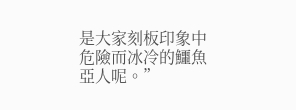是大家刻板印象中危險而冰冷的鱷魚亞人呢。”